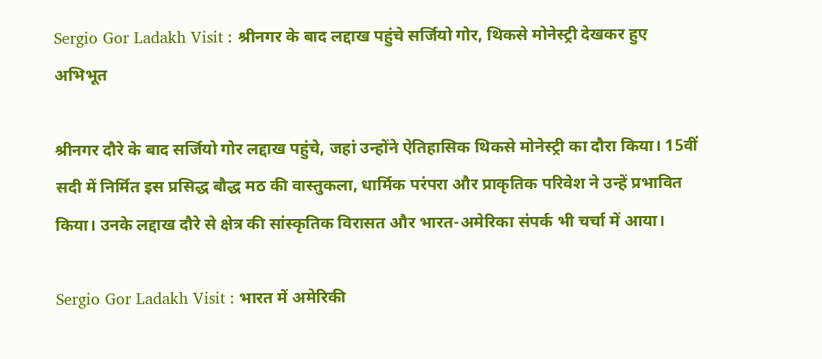Sergio Gor Ladakh Visit : श्रीनगर के बाद लद्दाख पहुंचे सर्जियो गोर, थिकसे मोनेस्ट्री देखकर हुए अभिभूत

श्रीनगर दौरे के बाद सर्जियो गोर लद्दाख पहुंचे, जहां उन्होंने ऐतिहासिक थिकसे मोनेस्ट्री का दौरा किया। 15वीं सदी में निर्मित इस प्रसिद्ध बौद्ध मठ की वास्तुकला, धार्मिक परंपरा और प्राकृतिक परिवेश ने उन्हें प्रभावित किया। उनके लद्दाख दौरे से क्षेत्र की सांस्कृतिक विरासत और भारत-अमेरिका संपर्क भी चर्चा में आया।

Sergio Gor Ladakh Visit : भारत में अमेरिकी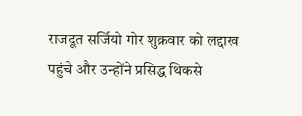राजदूत सर्जियो गोर शुक्रवार को लद्दाख पहुंचे और उन्होंने प्रसिद्ध थिकसे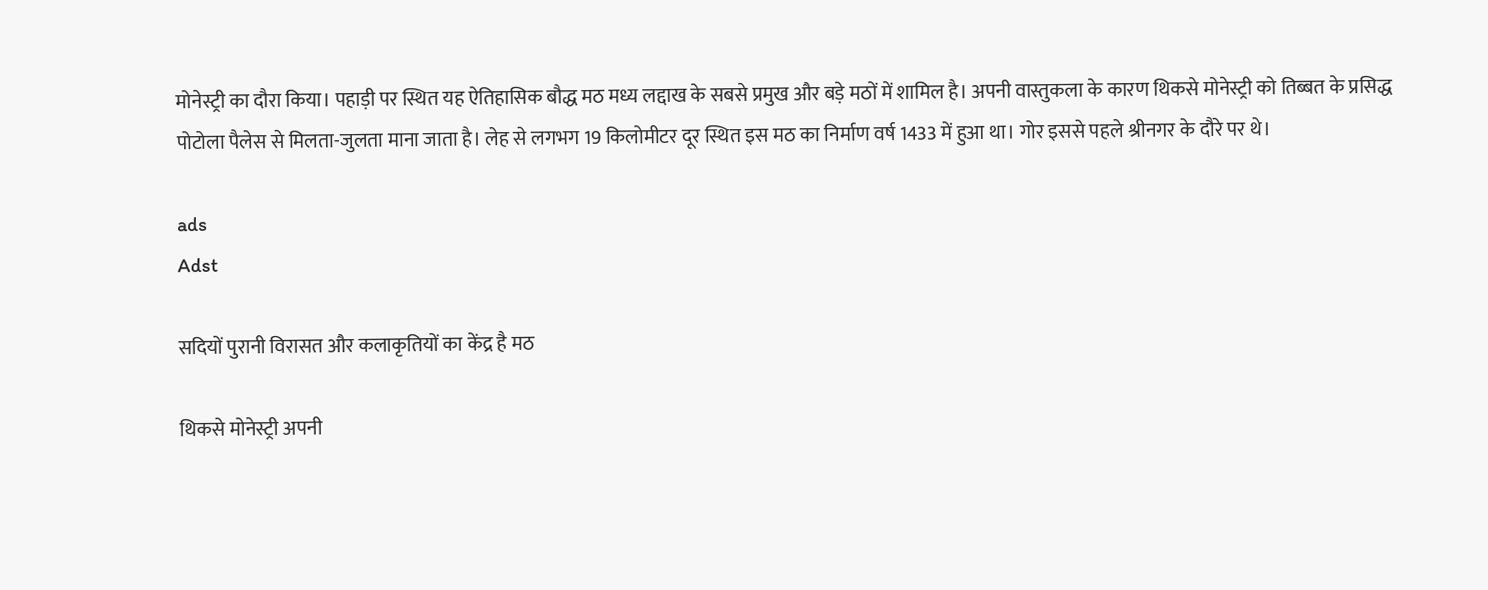मोनेस्ट्री का दौरा किया। पहाड़ी पर स्थित यह ऐतिहासिक बौद्ध मठ मध्य लद्दाख के सबसे प्रमुख और बड़े मठों में शामिल है। अपनी वास्तुकला के कारण थिकसे मोनेस्ट्री को तिब्बत के प्रसिद्ध पोटोला पैलेस से मिलता-जुलता माना जाता है। लेह से लगभग 19 किलोमीटर दूर स्थित इस मठ का निर्माण वर्ष 1433 में हुआ था। गोर इससे पहले श्रीनगर के दौरे पर थे।

ads
Adst

सदियों पुरानी विरासत और कलाकृतियों का केंद्र है मठ

थिकसे मोनेस्ट्री अपनी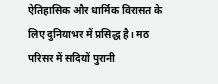ऐतिहासिक और धार्मिक विरासत के लिए दुनियाभर में प्रसिद्ध है। मठ परिसर में सदियों पुरानी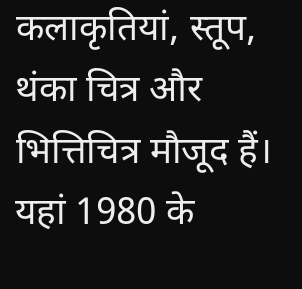कलाकृतियां, स्तूप, थंका चित्र और भित्तिचित्र मौजूद हैं। यहां 1980 के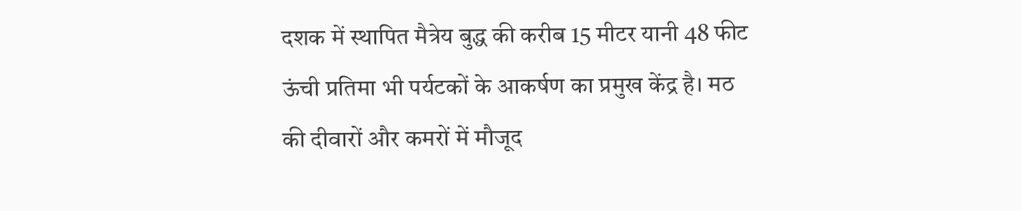दशक में स्थापित मैत्रेय बुद्ध की करीब 15 मीटर यानी 48 फीट ऊंची प्रतिमा भी पर्यटकों के आकर्षण का प्रमुख केंद्र है। मठ की दीवारों और कमरों में मौजूद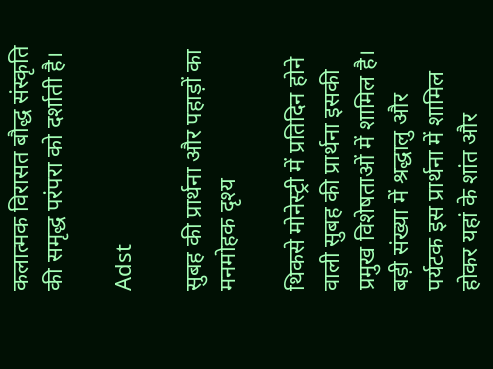कलात्मक विरासत बौद्ध संस्कृति की समृद्ध परंपरा को दर्शाती है।

Adst

सुबह की प्रार्थना और पहाड़ों का मनमोहक दृश्य

थिकसे मोनेस्ट्री में प्रतिदिन होने वाली सुबह की प्रार्थना इसकी प्रमुख विशेषताओं में शामिल है। बड़ी संख्या में श्रद्धालु और पर्यटक इस प्रार्थना में शामिल होकर यहां के शांत और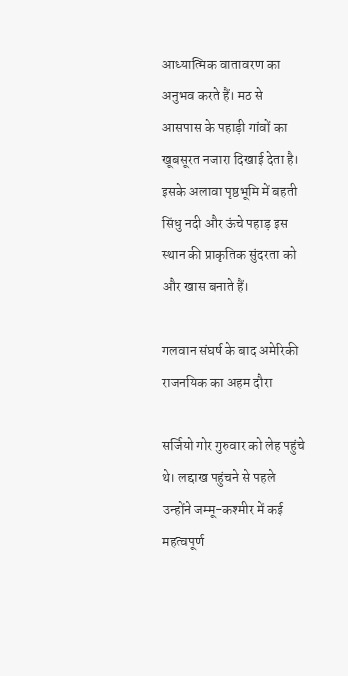आध्यात्मिक वातावरण का अनुभव करते हैं। मठ से आसपास के पहाड़ी गांवों का खूबसूरत नजारा दिखाई देता है। इसके अलावा पृष्ठभूमि में बहती सिंधु नदी और ऊंचे पहाड़ इस स्थान की प्राकृतिक सुंदरता को और खास बनाते हैं।

गलवान संघर्ष के बाद अमेरिकी राजनयिक का अहम दौरा

सर्जियो गोर गुरुवार को लेह पहुंचे थे। लद्दाख पहुंचने से पहले उन्होंने जम्मू-कश्मीर में कई महत्वपूर्ण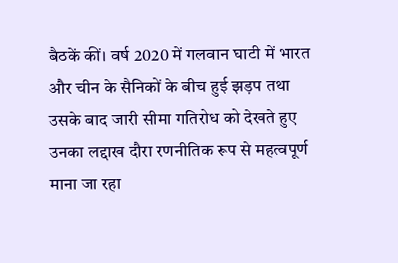बैठकें कीं। वर्ष 2020 में गलवान घाटी में भारत और चीन के सैनिकों के बीच हुई झड़प तथा उसके बाद जारी सीमा गतिरोध को देखते हुए उनका लद्दाख दौरा रणनीतिक रूप से महत्वपूर्ण माना जा रहा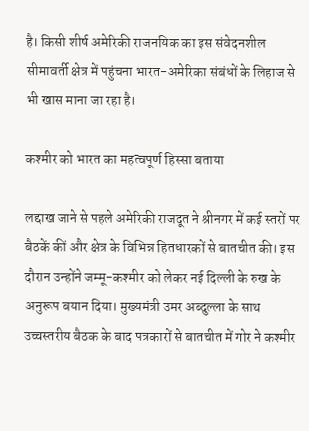है। किसी शीर्ष अमेरिकी राजनयिक का इस संवेदनशील सीमावर्ती क्षेत्र में पहुंचना भारत-अमेरिका संबंधों के लिहाज से भी खास माना जा रहा है।

कश्मीर को भारत का महत्वपूर्ण हिस्सा बताया

लद्दाख जाने से पहले अमेरिकी राजदूत ने श्रीनगर में कई स्तरों पर बैठकें कीं और क्षेत्र के विभिन्न हितधारकों से बातचीत की। इस दौरान उन्होंने जम्मू-कश्मीर को लेकर नई दिल्ली के रुख के अनुरूप बयान दिया। मुख्यमंत्री उमर अब्दुल्ला के साथ उच्चस्तरीय बैठक के बाद पत्रकारों से बातचीत में गोर ने कश्मीर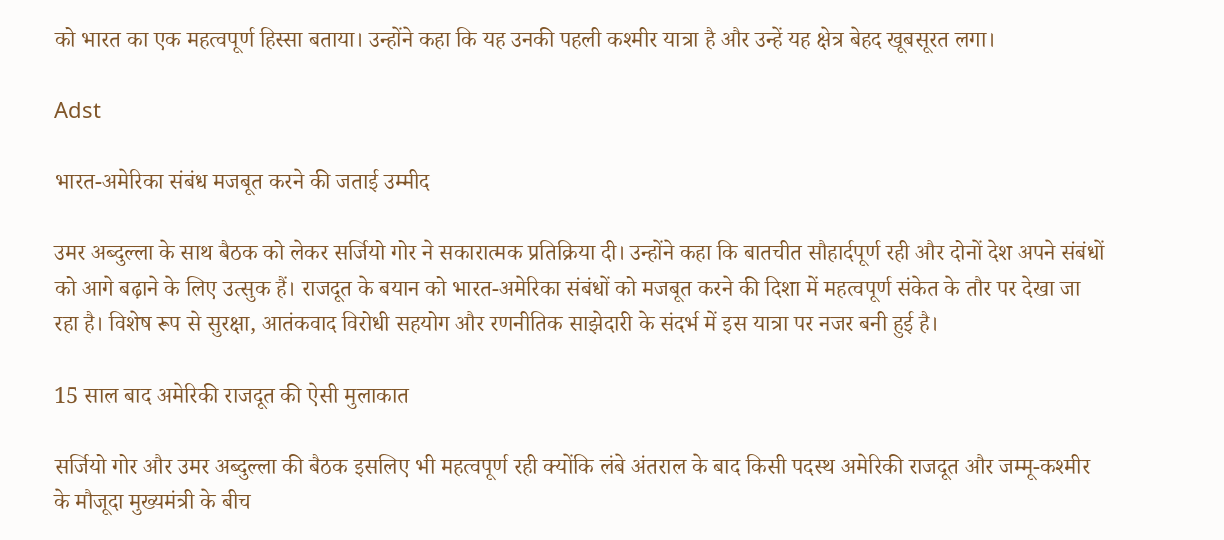को भारत का एक महत्वपूर्ण हिस्सा बताया। उन्होंने कहा कि यह उनकी पहली कश्मीर यात्रा है और उन्हें यह क्षेत्र बेहद खूबसूरत लगा।

Adst

भारत-अमेरिका संबंध मजबूत करने की जताई उम्मीद

उमर अब्दुल्ला के साथ बैठक को लेकर सर्जियो गोर ने सकारात्मक प्रतिक्रिया दी। उन्होंने कहा कि बातचीत सौहार्दपूर्ण रही और दोनों देश अपने संबंधों को आगे बढ़ाने के लिए उत्सुक हैं। राजदूत के बयान को भारत-अमेरिका संबंधों को मजबूत करने की दिशा में महत्वपूर्ण संकेत के तौर पर देखा जा रहा है। विशेष रूप से सुरक्षा, आतंकवाद विरोधी सहयोग और रणनीतिक साझेदारी के संदर्भ में इस यात्रा पर नजर बनी हुई है।

15 साल बाद अमेरिकी राजदूत की ऐसी मुलाकात

सर्जियो गोर और उमर अब्दुल्ला की बैठक इसलिए भी महत्वपूर्ण रही क्योंकि लंबे अंतराल के बाद किसी पदस्थ अमेरिकी राजदूत और जम्मू-कश्मीर के मौजूदा मुख्यमंत्री के बीच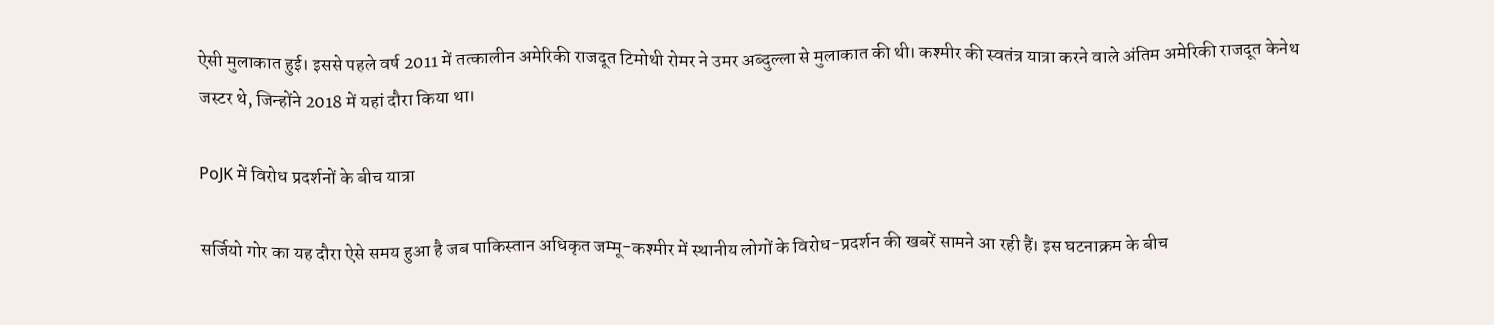ऐसी मुलाकात हुई। इससे पहले वर्ष 2011 में तत्कालीन अमेरिकी राजदूत टिमोथी रोमर ने उमर अब्दुल्ला से मुलाकात की थी। कश्मीर की स्वतंत्र यात्रा करने वाले अंतिम अमेरिकी राजदूत केनेथ जस्टर थे, जिन्होंने 2018 में यहां दौरा किया था।

PoJK में विरोध प्रदर्शनों के बीच यात्रा

सर्जियो गोर का यह दौरा ऐसे समय हुआ है जब पाकिस्तान अधिकृत जम्मू-कश्मीर में स्थानीय लोगों के विरोध-प्रदर्शन की खबरें सामने आ रही हैं। इस घटनाक्रम के बीच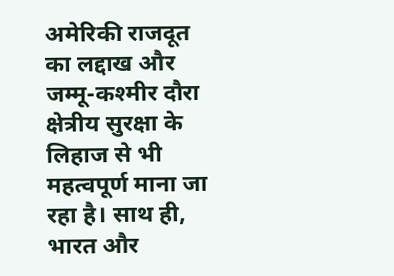अमेरिकी राजदूत का लद्दाख और जम्मू-कश्मीर दौरा क्षेत्रीय सुरक्षा के लिहाज से भी महत्वपूर्ण माना जा रहा है। साथ ही, भारत और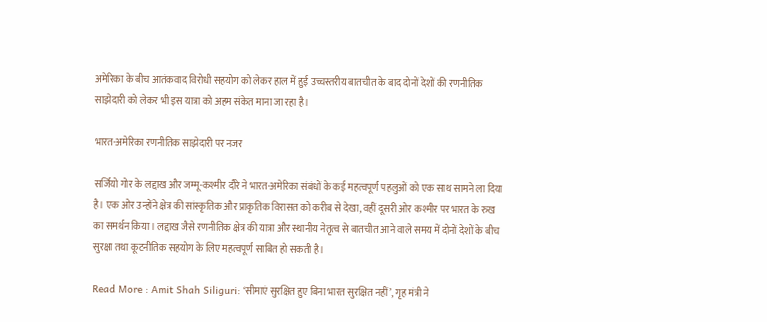अमेरिका के बीच आतंकवाद विरोधी सहयोग को लेकर हाल में हुई उच्चस्तरीय बातचीत के बाद दोनों देशों की रणनीतिक साझेदारी को लेकर भी इस यात्रा को अहम संकेत माना जा रहा है।

भारत-अमेरिका रणनीतिक साझेदारी पर नजर

सर्जियो गोर के लद्दाख और जम्मू-कश्मीर दौरे ने भारत-अमेरिका संबंधों के कई महत्वपूर्ण पहलुओं को एक साथ सामने ला दिया है। एक ओर उन्होंने क्षेत्र की सांस्कृतिक और प्राकृतिक विरासत को करीब से देखा, वहीं दूसरी ओर कश्मीर पर भारत के रुख का समर्थन किया। लद्दाख जैसे रणनीतिक क्षेत्र की यात्रा और स्थानीय नेतृत्व से बातचीत आने वाले समय में दोनों देशों के बीच सुरक्षा तथा कूटनीतिक सहयोग के लिए महत्वपूर्ण साबित हो सकती है।

Read More : Amit Shah Siliguri: ‘सीमाएं सुरक्षित हुए बिना भारत सुरक्षित नहीं’, गृह मंत्री ने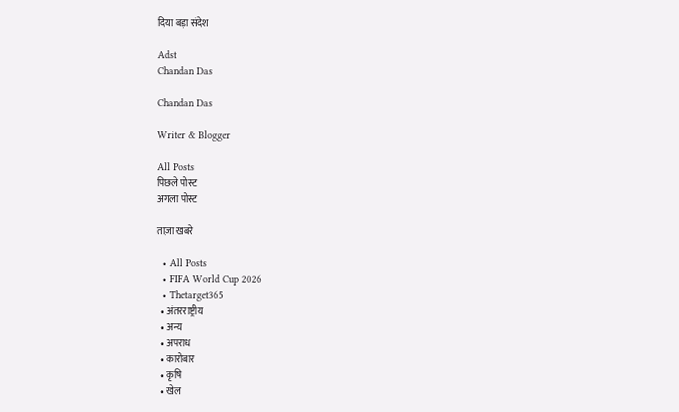दिया बड़ा संदेश

Adst
Chandan Das

Chandan Das

Writer & Blogger

All Posts
पिछले पोस्ट
अगला पोस्ट

ताज़ा खबरे

  • All Posts
  • FIFA World Cup 2026
  • Thetarget365
  • अंतरराष्ट्रीय
  • अन्य
  • अपराध
  • कारोबार
  • कृषि
  • खेल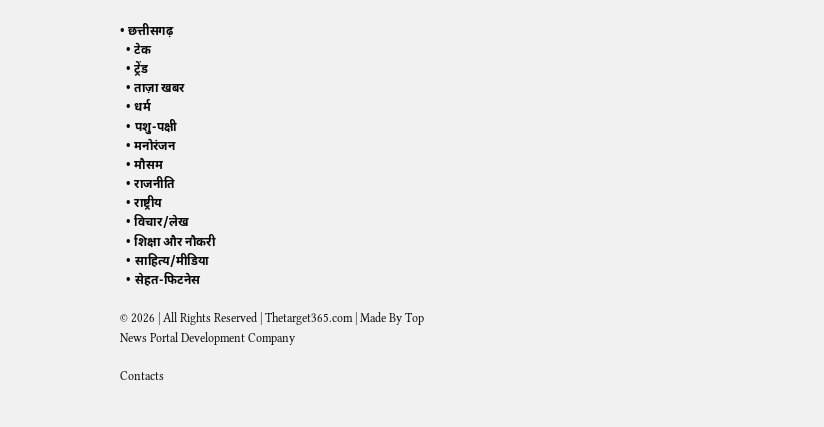• छत्तीसगढ़
  • टेक
  • ट्रेंड
  • ताज़ा खबर
  • धर्म
  • पशु-पक्षी
  • मनोरंजन
  • मौसम
  • राजनीति
  • राष्ट्रीय
  • विचार/लेख
  • शिक्षा और नौकरी
  • साहित्य/मीडिया
  • सेहत-फिटनेस

© 2026 | All Rights Reserved | Thetarget365.com | Made By Top News Portal Development Company

Contacts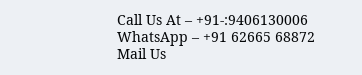Call Us At – +91-:9406130006
WhatsApp – +91 62665 68872
Mail Us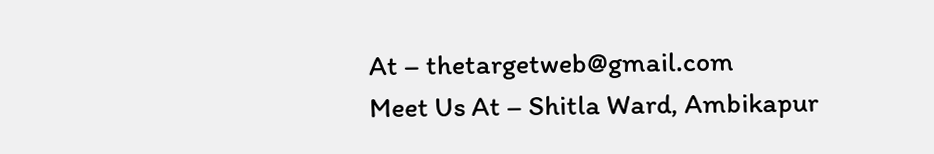At – thetargetweb@gmail.com
Meet Us At – Shitla Ward, Ambikapur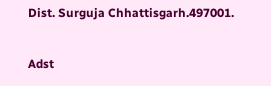Dist. Surguja Chhattisgarh.497001.

Adst